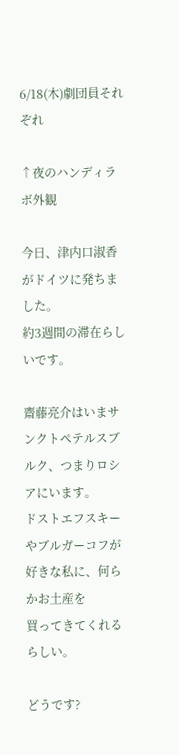6/18(木)劇団員それぞれ

↑夜のハンディラボ外観

今日、津内口淑香がドイツに発ちました。
約3週間の滞在らしいです。

齋藤亮介はいまサンクトペテルスブルク、つまりロシアにいます。
ドストエフスキーやブルガーコフが好きな私に、何らかお土産を
買ってきてくれるらしい。

どうです?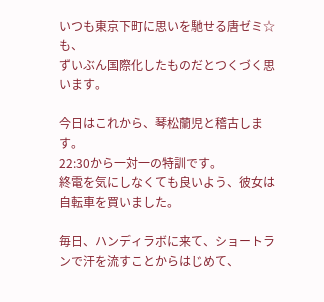いつも東京下町に思いを馳せる唐ゼミ☆も、
ずいぶん国際化したものだとつくづく思います。

今日はこれから、琴松蘭児と稽古します。
22:30から一対一の特訓です。
終電を気にしなくても良いよう、彼女は自転車を買いました。

毎日、ハンディラボに来て、ショートランで汗を流すことからはじめて、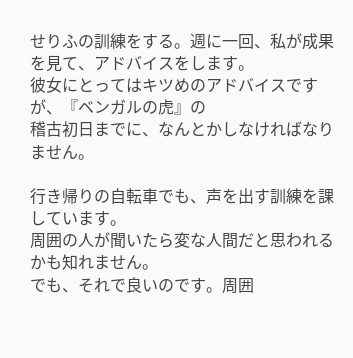せりふの訓練をする。週に一回、私が成果を見て、アドバイスをします。
彼女にとってはキツめのアドバイスですが、『ベンガルの虎』の
稽古初日までに、なんとかしなければなりません。

行き帰りの自転車でも、声を出す訓練を課しています。
周囲の人が聞いたら変な人間だと思われるかも知れません。
でも、それで良いのです。周囲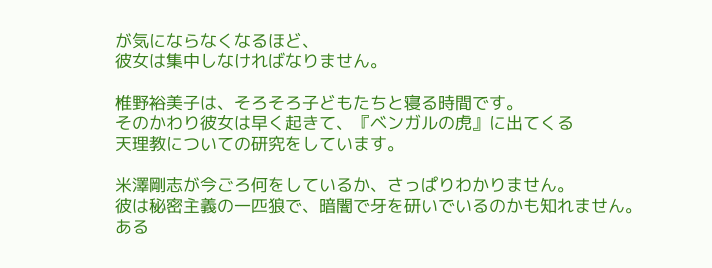が気にならなくなるほど、
彼女は集中しなければなりません。

椎野裕美子は、そろそろ子どもたちと寝る時間です。
そのかわり彼女は早く起きて、『ベンガルの虎』に出てくる
天理教についての研究をしています。

米澤剛志が今ごろ何をしているか、さっぱりわかりません。
彼は秘密主義の一匹狼で、暗闇で牙を研いでいるのかも知れません。
ある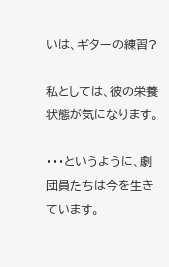いは、ギターの練習?

私としては、彼の栄養状態が気になります。

・・・というように、劇団員たちは今を生きています。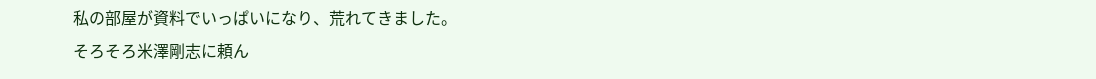私の部屋が資料でいっぱいになり、荒れてきました。
そろそろ米澤剛志に頼ん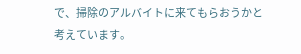で、掃除のアルバイトに来てもらおうかと
考えています。